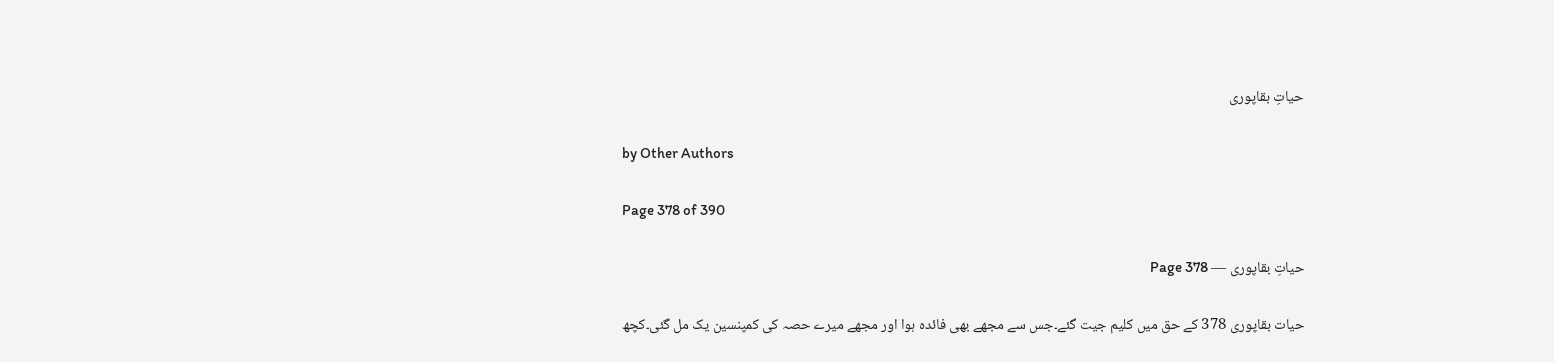حیاتِ بقاپوری

by Other Authors

Page 378 of 390

حیاتِ بقاپوری — Page 378

حیات بقاپوری 378 کے حق میں کلیم جیت گئے۔جس سے مجھے بھی فائدہ ہوا اور مجھے میرے حصہ کی کمپنسین یک مل گئی۔کچھ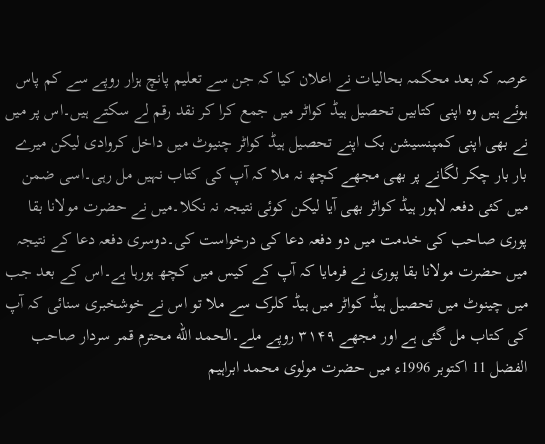عرصہ کہ بعد محکمہ بحالیات نے اعلان کیا کہ جن سے تعلیم پانچ ہزار روپے سے کم پاس ہوئے ہیں وہ اپنی کتابیں تحصیل ہیڈ کواٹر میں جمع کرا کر نقد رقم لے سکتے ہیں۔اس پر میں نے بھی اپنی کمپنسیشن بک اپنے تحصیل ہیڈ کواٹر چنیوٹ میں داخل کروادی لیکن میرے بار بار چکر لگانے پر بھی مجھے کچھ نہ ملا کہ آپ کی کتاب نہیں مل رہی۔اسی ضمن میں کئی دفعہ لاہور ہیڈ کواٹر بھی آیا لیکن کوئی نتیجہ نہ نکلا۔میں نے حضرت مولانا بقا پوری صاحب کی خدمت میں دو دفعہ دعا کی درخواست کی۔دوسری دفعہ دعا کے نتیجہ میں حضرت مولانا بقا پوری نے فرمایا کہ آپ کے کیس میں کچھ ہورہا ہے۔اس کے بعد جب میں چینوٹ میں تحصیل ہیڈ کواٹر میں ہیڈ کلرک سے ملا تو اس نے خوشخبری سنائی کہ آپ کی کتاب مل گئی ہے اور مجھے ۳۱۴۹ روپے ملے۔الحمد الله محترم قمر سردار صاحب الفضل 11 اکتوبر 1996ء میں حضرت مولوی محمد ابراہیم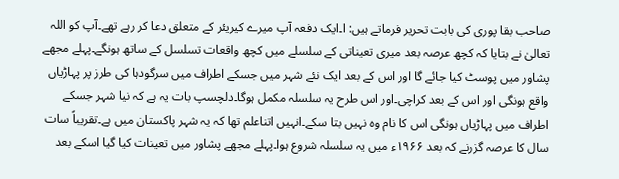صاحب بقا پوری کی بابت تحریر فرماتے ہیں: ا۔ایک دفعہ آپ میرے کیریئر کے متعلق دعا کر رہے تھے۔آپ کو اللہ تعالیٰ نے بتایا کہ کچھ عرصہ بعد میری تعیناتی کے سلسلے میں کچھ واقعات تسلسل کے ساتھ ہونگے۔پہلے مجھے پشاور میں پوسٹ کیا جائے گا اور اس کے بعد ایک نئے شہر میں جسکے اطراف میں سرگودہا کی طرز پر پہاڑیاں واقع ہونگی اور اس کے بعد کراچی۔اور اس طرح یہ سلسلہ مکمل ہوگا۔دلچسپ بات یہ ہے کہ نیا شہر جسکے اطراف میں پہاڑیاں ہونگی اس کا نام وہ نہیں بتا سکے۔انہیں اتناعلم تھا کہ یہ شہر پاکستان میں ہے۔تقریباً سات سال کا عرصہ گزرنے کہ بعد ۱۹۶۶ء میں یہ سلسلہ شروع ہوا۔پہلے مجھے پشاور میں تعینات کیا گیا اسکے بعد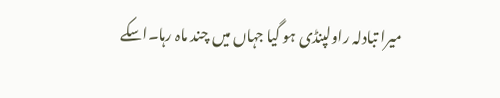میرا تبادلہ راولپنڈی ہو گیا جہاں میں چند ماہ رہا۔اسکے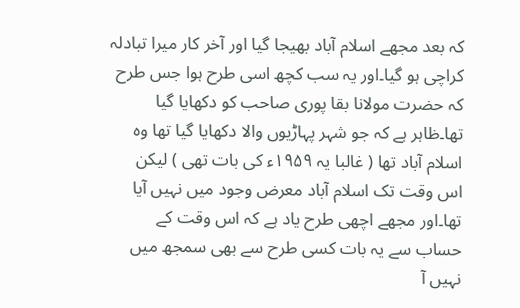کہ بعد مجھے اسلام آباد بھیجا گیا اور آخر کار میرا تبادلہ کراچی ہو گیا۔اور یہ سب کچھ اسی طرح ہوا جس طرح کہ حضرت مولانا بقا پوری صاحب کو دکھایا گیا تھا۔ظاہر ہے کہ جو شہر پہاڑیوں والا دکھایا گیا تھا وہ اسلام آباد تھا ( غالبا یہ ۱۹۵۹ء کی بات تھی ) لیکن اس وقت تک اسلام آباد معرض وجود میں نہیں آیا تھا۔اور مجھے اچھی طرح یاد ہے کہ اس وقت کے حساب سے یہ بات کسی طرح سے بھی سمجھ میں نہیں آ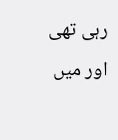رہی تھی اور میں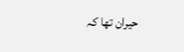حیران تھا کہ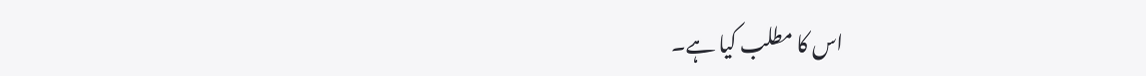اس کا مطلب کیا ہے۔